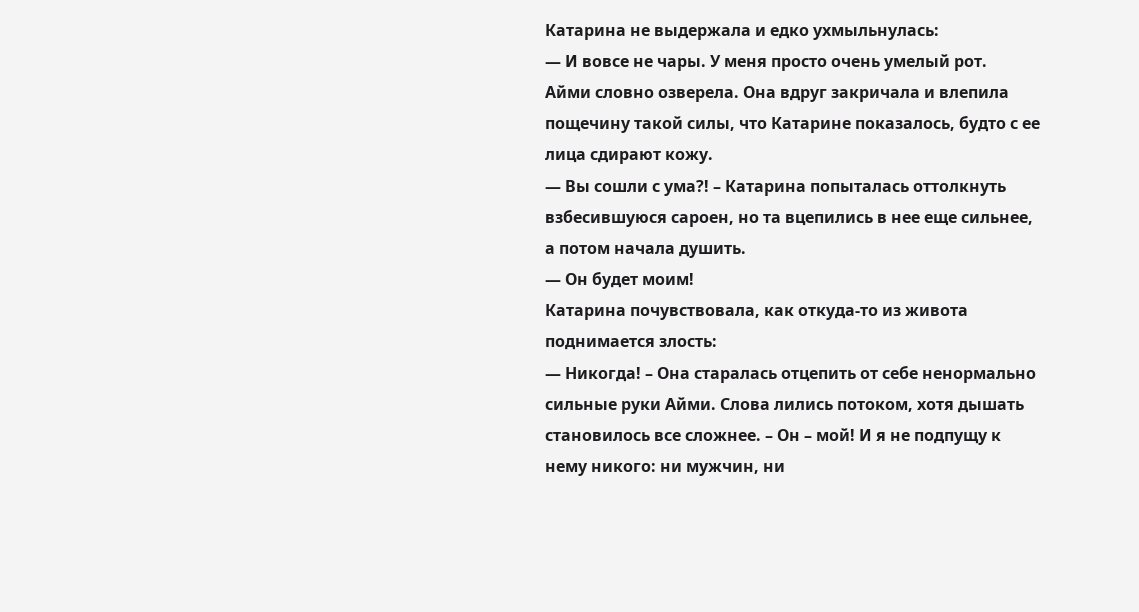Катарина не выдержала и едко ухмыльнулась:
— И вовсе не чары. У меня просто очень умелый рот.
Айми словно озверела. Она вдруг закричала и влепила пощечину такой силы, что Катарине показалось, будто с ее лица сдирают кожу.
— Вы сошли с ума?! – Катарина попыталась оттолкнуть взбесившуюся сароен, но та вцепились в нее еще сильнее, а потом начала душить.
— Он будет моим!
Катарина почувствовала, как откуда-то из живота поднимается злость:
— Никогда! – Она старалась отцепить от себе ненормально сильные руки Айми. Слова лились потоком, хотя дышать становилось все сложнее. – Он – мой! И я не подпущу к нему никого: ни мужчин, ни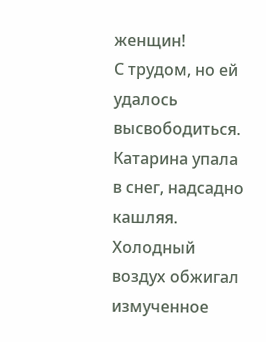женщин!
С трудом, но ей удалось высвободиться. Катарина упала в снег, надсадно кашляя. Холодный воздух обжигал измученное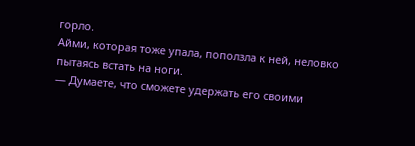горло.
Айми, которая тоже упала, поползла к ней, неловко пытаясь встать на ноги.
— Думаете, что сможете удержать его своими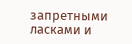запретными ласками и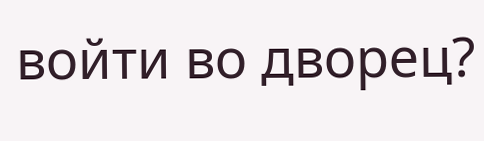войти во дворец?